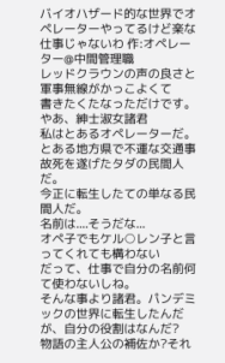バイオハザード的な世界でオペレーターやってるけど楽な仕事じゃないわ 作:オペレーター@中間管理職
レッドクラウンの声の良さと軍事無線がかっこよくて
書きたくたなっただけです。
やあ、紳士淑女諸君
私はとあるオペレーターだ。とある地方県で不運な交通事故死を遂げたタダの民間人だ。
今正に転生したての単なる民間人だ。
名前は....そうだな...
オペ子でもケル○レン子と言ってくれても構わない
だって、仕事で自分の名前何て使わないしね。
そんな事より諸君。パンデミックの世界に転生したんだが、自分の役割はなんだ?
物語の主人公の補佐か?それ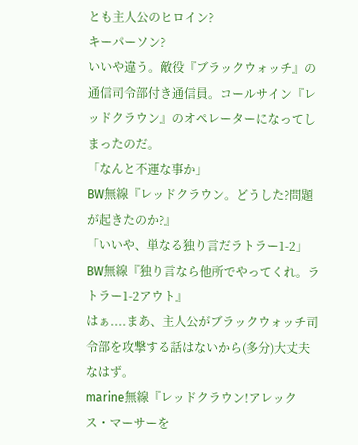とも主人公のヒロイン?
キーパーソン?
いいや違う。敵役『ブラックウォッチ』の通信司令部付き通信員。コールサイン『レッドクラウン』のオペレーターになってしまったのだ。
「なんと不運な事か」
BW無線『レッドクラウン。どうした?問題が起きたのか?』
「いいや、単なる独り言だラトラー1-2」
BW無線『独り言なら他所でやってくれ。ラトラー1-2アウト』
はぁ....まあ、主人公がブラックウォッチ司令部を攻撃する話はないから(多分)大丈夫なはず。
marine無線『レッドクラウン!アレックス・マーサーを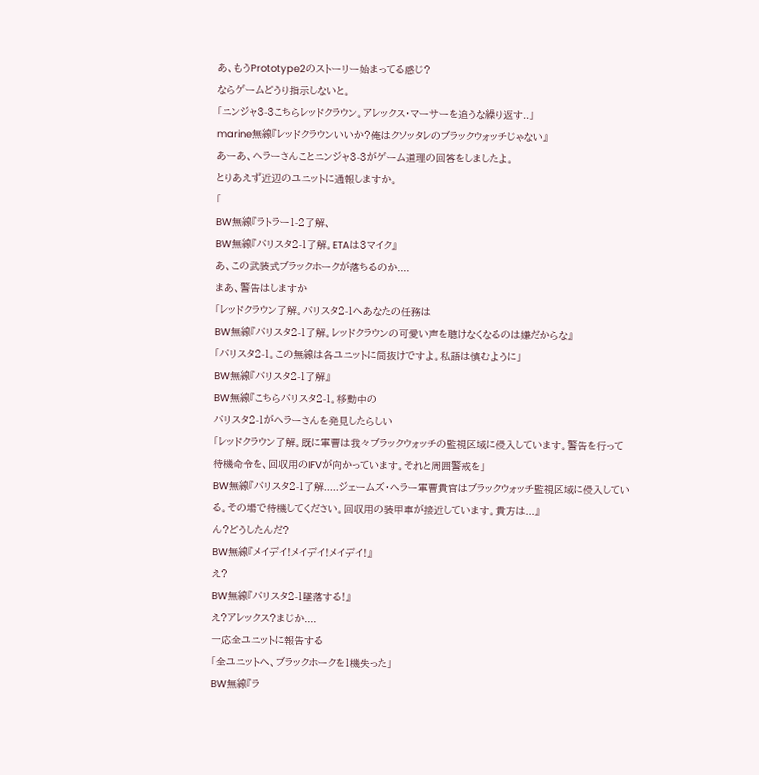あ、もうPrototype2のストーリー始まってる感じ?
ならゲームどうり指示しないと。
「ニンジャ3-3こちらレッドクラウン。アレックス・マーサーを追うな繰り返す..」
marine無線『レッドクラウンいいか?俺はクソッタレのブラックウォッチじゃない』
あーあ、ヘラーさんことニンジャ3-3がゲーム道理の回答をしましたよ。
とりあえず近辺のユニットに通報しますか。
「
BW無線『ラトラー1-2了解、
BW無線『バリスタ2-1了解。ETAは3マイク』
あ、この武装式ブラックホークが落ちるのか....
まあ、警告はしますか
「レッドクラウン了解。バリスタ2-1へあなたの任務は
BW無線『バリスタ2-1了解。レッドクラウンの可愛い声を聴けなくなるのは嫌だからな』
「バリスタ2-1。この無線は各ユニットに筒抜けですよ。私語は慎むように」
BW無線『バリスタ2-1了解』
BW無線『こちらバリスタ2-1。移動中の
バリスタ2-1がヘラーさんを発見したらしい
「レッドクラウン了解。既に軍曹は我々ブラックウォッチの監視区域に侵入しています。警告を行って待機命令を、回収用のIFVが向かっています。それと周囲警戒を」
BW無線『バリスタ2-1了解.....ジェームズ・ヘラー軍曹貴官はブラックウォッチ監視区域に侵入している。その場で待機してください。回収用の装甲車が接近しています。貴方は...』
ん?どうしたんだ?
BW無線『メイデイ!メイデイ!メイデイ!』
え?
BW無線『バリスタ2-1墜落する!』
え?アレックス?まじか....
一応全ユニットに報告する
「全ユニットへ、ブラックホークを1機失った」
BW無線『ラ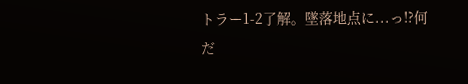トラー1-2了解。墜落地点に...っ!?何だ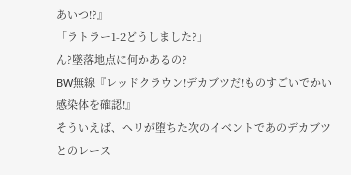あいつ!?』
「ラトラー1-2どうしました?」
ん?墜落地点に何かあるの?
BW無線『レッドクラウン!デカブツだ!ものすごいでかい感染体を確認!』
そういえば、ヘリが堕ちた次のイベントであのデカブツとのレース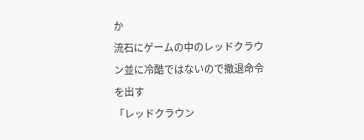か
流石にゲームの中のレッドクラウン並に冷酷ではないので撤退命令を出す
「レッドクラウン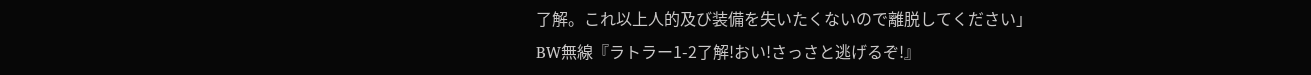了解。これ以上人的及び装備を失いたくないので離脱してください」
BW無線『ラトラー1-2了解!おい!さっさと逃げるぞ!』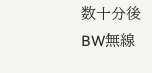数十分後
BW無線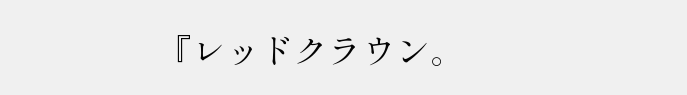『レッドクラウン。